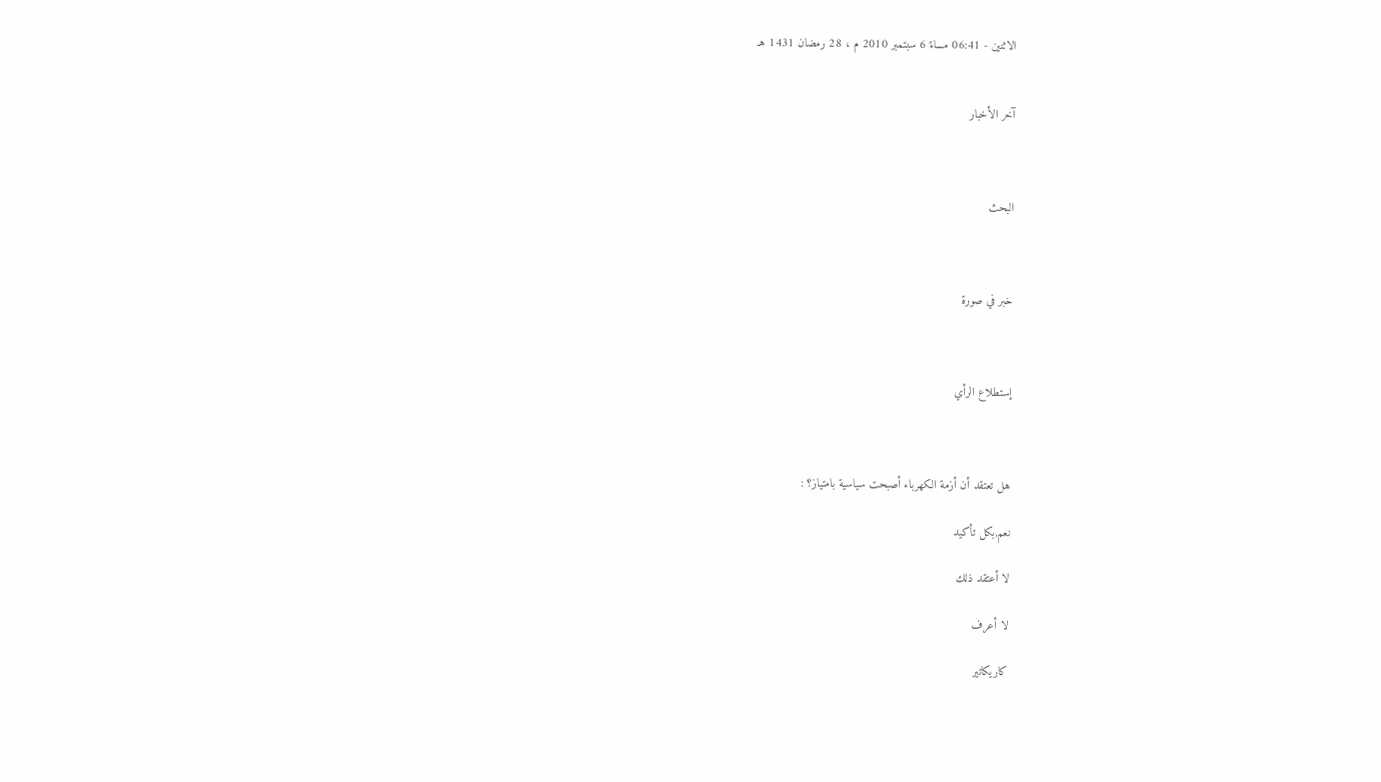الاثنين - 06:41 مساءً 6 سبتمبر 2010 م ، 28 رمضان 1431 هـ


آخر الأخبار



البحث



خبر في صورة



إستطلاع الرأي



هل تعتقد أن أزمة الكهرباء أصبحت سياسية بامتياز؟ :

نعم,بكل تأكيد

لا أعتقد ذلك

لا أعرف

كاريكاتير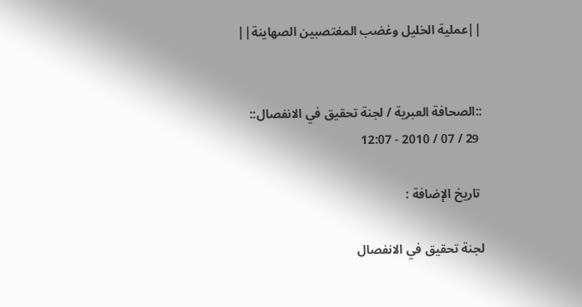||عملية الخليل وغضب المغتصبين الصهاينة||


::الصحافة العبرية / لجنة تحقيق في الانفصال::
 29 / 07 / 2010 - 12:07

 تاريخ الإضافة :

لجنة تحقيق في الانفصال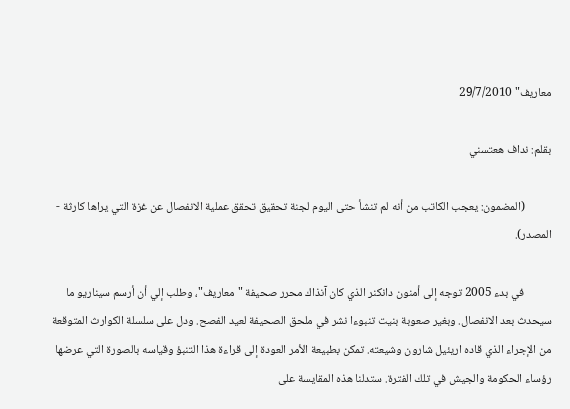معاريف" 29/7/2010

بقلم: نداف هعتسني

          (المضمون: يعجب الكاتب من أنه لم تنشأ حتى اليوم لجنة تحقيق تحقق عملية الانفصال عن غزة التي يراها كارثة - المصدر).

          في بدء 2005 توجه إلى أمنون دانكنر الذي كان آنذاك محرر صحيفة "معاريف"، وطلب إلي أن أرسم سيناريو ما سيحدث بعد الانفصال. وبغير صعوبة بنيت تنبوءا نشر في ملحق الصحيفة لعيد الفصح. ودل على سلسلة الكوارث المتوقعة من الإجراء الذي قاده اريئيل شارون وشيعته. تمكن بطبيعة الأمر العودة إلى قراءة هذا التنبؤ وقياسه بالصورة التي عرضها رؤساء الحكومة والجيش في تلك الفترة. ستدلنا هذه المقايسة على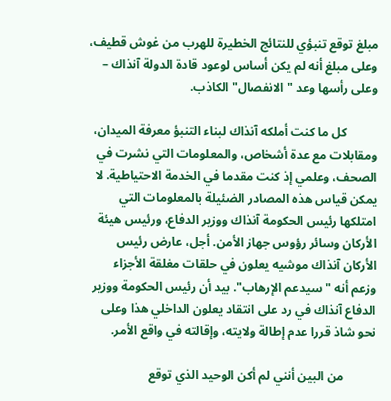مبلغ توقع تنبؤي للنتائج الخطيرة للهرب من غوش قطيف، وعلى مبلغ أنه لم يكن أساس لوعود قادة الدولة آنذاك – وعلى رأسها وعد "الانفصال" الكاذب.

          كل ما كنت أملكه آنذاك لبناء التنبؤ معرفة الميدان، ومقابلات مع عدة أشخاص، والمعلومات التي نشرت في الصحف، وعلمي إذ كنت مقدما في الخدمة الاحتياطية. لا يمكن قياس هذه المصادر الضئيلة بالمعلومات التي امتلكها رئيس الحكومة آنذاك ووزير الدفاع، ورئيس هيئة الأركان وسائر رؤوس جهاز الأمن. أجل، عارض رئيس الأركان آنذاك موشيه يعلون في حلقات مغلقة الأجزاء وزعم أنه "سيدعم الإرهاب". بيد أن رئيس الحكومة ووزير الدفاع آنذاك في رد على انتقاد يعلون الداخلي هذا وعلى نحو شاذ قررا عدم إطالة ولايته، وإقالته في واقع الأمر.

          من البين أنني لم أكن الوحيد الذي توقع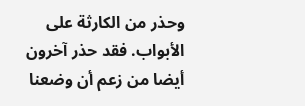وحذر من الكارثة على الأبواب. فقد حذر آخرون أيضا من زعم أن وضعنا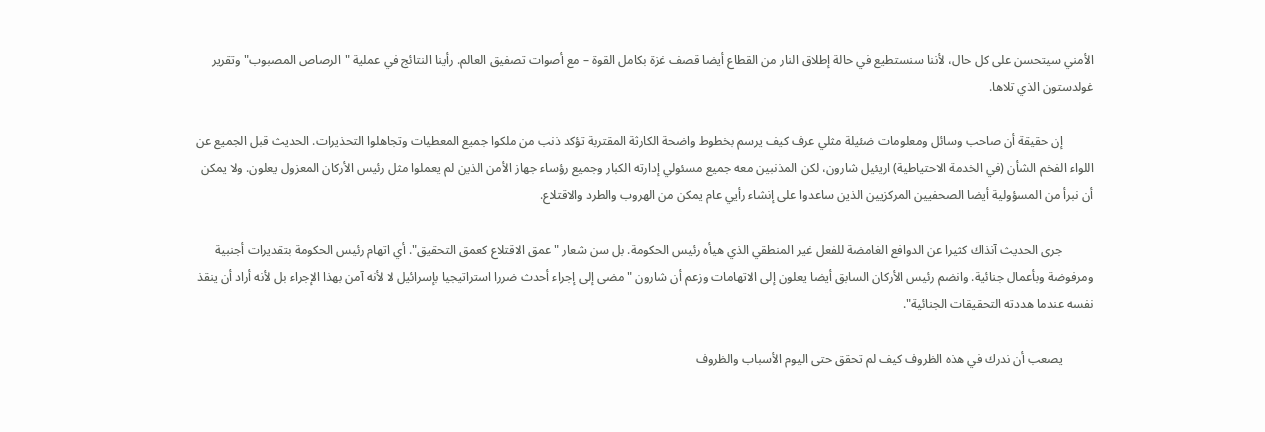الأمني سيتحسن على كل حال، لأننا سنستطيع في حالة إطلاق النار من القطاع أيضا قصف غزة بكامل القوة – مع أصوات تصفيق العالم. رأينا النتائج في عملية "الرصاص المصبوب" وتقرير غولدستون الذي تلاها.

          إن حقيقة أن صاحب وسائل ومعلومات ضئيلة مثلي عرف كيف يرسم بخطوط واضحة الكارثة المقتربة تؤكد ذنب من ملكوا جميع المعطيات وتجاهلوا التحذيرات. الحديث قبل الجميع عن اللواء الفخم الشأن (في الخدمة الاحتياطية) اريئيل شارون، لكن المذنبين معه جميع مسئولي إدارته الكبار وجميع رؤساء جهاز الأمن الذين لم يعملوا مثل رئيس الأركان المعزول يعلون. ولا يمكن أن نبرأ من المسؤولية أيضا الصحفيين المركزيين الذين ساعدوا على إنشاء رأيي عام يمكن من الهروب والطرد والاقتلاع.

          جرى الحديث آنذاك كثيرا عن الدوافع الغامضة للفعل غير المنطقي الذي هيأه رئيس الحكومة. بل سن شعار "عمق الاقتلاع كعمق التحقيق". أي اتهام رئيس الحكومة بتقديرات أجنبية ومرفوضة وبأعمال جنائية. وانضم رئيس الأركان السابق أيضا يعلون إلى الاتهامات وزعم أن شارون "مضى إلى إجراء أحدث ضررا استراتيجيا بإسرائيل لا لأنه آمن بهذا الإجراء بل لأنه أراد أن ينقذ نفسه عندما هددته التحقيقات الجنائية".

          يصعب أن ندرك في هذه الظروف كيف لم تحقق حتى اليوم الأسباب والظروف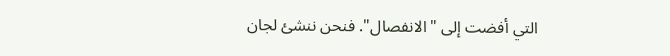التي أفضت إلى "الانفصال". فنحن ننشئ لجان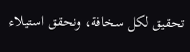تحقيق لكل سخافة، ونحقق استيلاء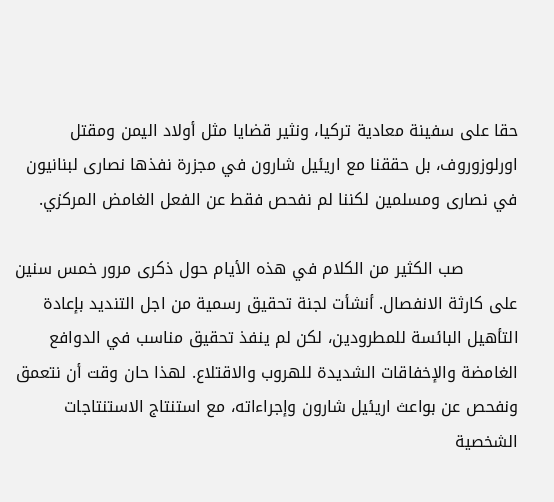حقا على سفينة معادية تركيا، ونثير قضايا مثل أولاد اليمن ومقتل اورلوزوروف، بل حققنا مع اريئيل شارون في مجزرة نفذها نصارى لبنانيون في نصارى ومسلمين لكننا لم نفحص فقط عن الفعل الغامض المركزي.

          صب الكثير من الكلام في هذه الأيام حول ذكرى مرور خمس سنين على كارثة الانفصال. أنشأت لجنة تحقيق رسمية من اجل التنديد بإعادة التأهيل البائسة للمطرودين، لكن لم ينفذ تحقيق مناسب في الدوافع الغامضة والإخفاقات الشديدة للهروب والاقتلاع. لهذا حان وقت أن نتعمق ونفحص عن بواعث اريئيل شارون وإجراءاته، مع استنتاج الاستنتاجات الشخصية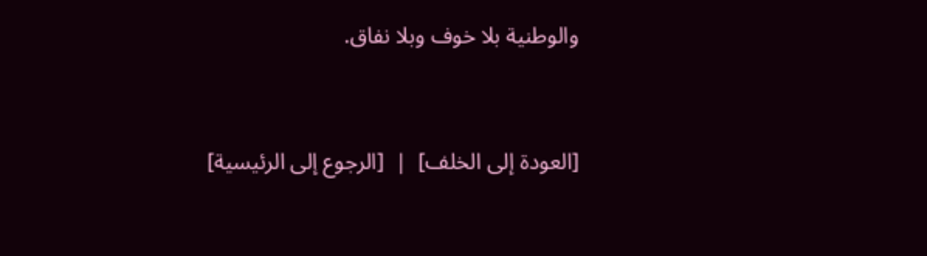والوطنية بلا خوف وبلا نفاق.



[العودة إلى الخلف]  |  [الرجوع إلى الرئيسية]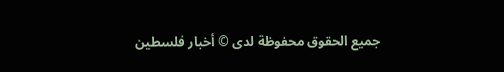جميع الحقوق محفوظة لدى © أخبار فلسطين